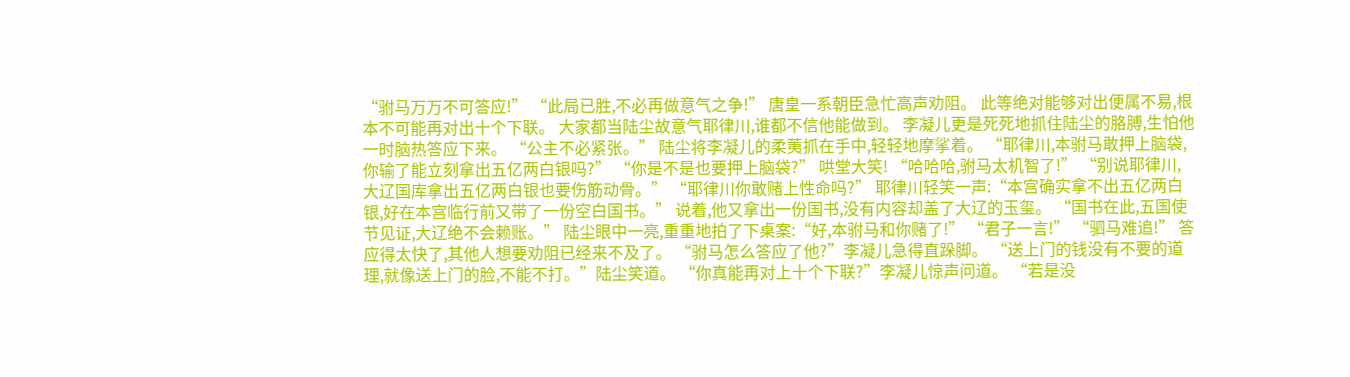“驸马万万不可答应!” “此局已胜,不必再做意气之争!” 唐皇一系朝臣急忙高声劝阻。 此等绝对能够对出便属不易,根本不可能再对出十个下联。 大家都当陆尘故意气耶律川,谁都不信他能做到。 李凝儿更是死死地抓住陆尘的胳膊,生怕他一时脑热答应下来。 “公主不必紧张。” 陆尘将李凝儿的柔荑抓在手中,轻轻地摩挲着。 “耶律川,本驸马敢押上脑袋,你输了能立刻拿出五亿两白银吗?” “你是不是也要押上脑袋?” 哄堂大笑! “哈哈哈,驸马太机智了!” “别说耶律川,大辽国库拿出五亿两白银也要伤筋动骨。” “耶律川你敢赌上性命吗?” 耶律川轻笑一声:“本宫确实拿不出五亿两白银,好在本宫临行前又带了一份空白国书。” 说着,他又拿出一份国书,没有内容却盖了大辽的玉玺。 “国书在此,五国使节见证,大辽绝不会赖账。” 陆尘眼中一亮,重重地拍了下桌案:“好,本驸马和你赌了!” “君子一言!” “驷马难追!” 答应得太快了,其他人想要劝阻已经来不及了。 “驸马怎么答应了他?”李凝儿急得直跺脚。 “送上门的钱没有不要的道理,就像送上门的脸,不能不打。”陆尘笑道。 “你真能再对上十个下联?”李凝儿惊声问道。 “若是没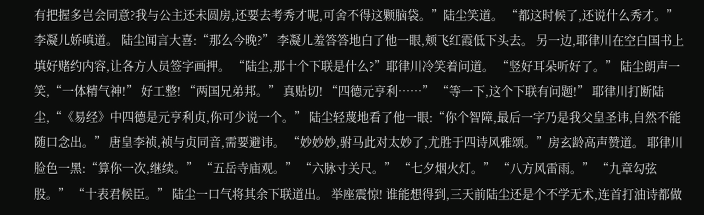有把握多岂会同意?我与公主还未圆房,还要去考秀才呢,可舍不得这颗脑袋。”陆尘笑道。 “都这时候了,还说什么秀才。”李凝儿娇嗔道。 陆尘闻言大喜:“那么今晚?” 李凝儿羞答答地白了他一眼,颊飞红霞低下头去。 另一边,耶律川在空白国书上填好赌约内容,让各方人员签字画押。 “陆尘,那十个下联是什么?”耶律川冷笑着问道。 “竖好耳朵听好了。” 陆尘朗声一笑,“一体精气神!” 好工整! “两国兄弟邦。” 真贴切! “四德元亨利……” “等一下,这个下联有问题!” 耶律川打断陆尘,“《易经》中四德是元亨利贞,你可少说一个。” 陆尘轻蔑地看了他一眼:“你个智障,最后一字乃是我父皇圣讳,自然不能随口念出。” 唐皇李祯,祯与贞同音,需要避讳。 “妙妙妙,驸马此对太妙了,尤胜于四诗风雅颂。”房玄龄高声赞道。 耶律川脸色一黑:“算你一次,继续。” “五岳寺庙观。” “六脉寸关尺。” “七夕烟火灯。” “八方风雷雨。” “九章勾弦股。” “十表君候臣。” 陆尘一口气将其余下联道出。 举座震惊! 谁能想得到,三天前陆尘还是个不学无术,连首打油诗都做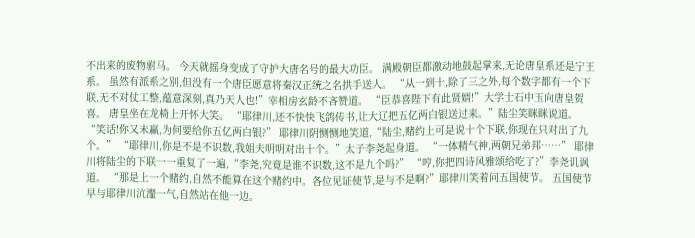不出来的废物驸马。 今天就摇身变成了守护大唐名号的最大功臣。 满殿朝臣都激动地鼓起掌来,无论唐皇系还是宁王系。 虽然有派系之别,但没有一个唐臣愿意将秦汉正统之名拱手送人。 “从一到十,除了三之外,每个数字都有一个下联,无不对仗工整,蕴意深刻,真乃天人也!”宰相房玄龄不吝赞道。 “臣恭喜陛下有此贤婿!”大学士石中玉向唐皇贺喜。 唐皇坐在龙椅上开怀大笑。 “耶律川,还不快快飞鸽传书,让大辽把五亿两白银送过来。”陆尘笑眯眯说道。 “笑话!你又未赢,为何要给你五亿两白银?” 耶律川阴恻恻地笑道,“陆尘,赌约上可是说十个下联,你现在只对出了九个。” “耶律川,你是不是不识数,我姐夫明明对出十个。”太子李尧起身道。 “一体精气神,两朝兄弟邦……” 耶律川将陆尘的下联一一重复了一遍,“李尧,究竟是谁不识数,这不是九个吗?” “哼,你把四诗风雅颂给吃了?”李尧讥讽道。 “那是上一个赌约,自然不能算在这个赌约中。各位见证使节,是与不是啊?”耶律川笑着问五国使节。 五国使节早与耶律川沆瀣一气,自然站在他一边。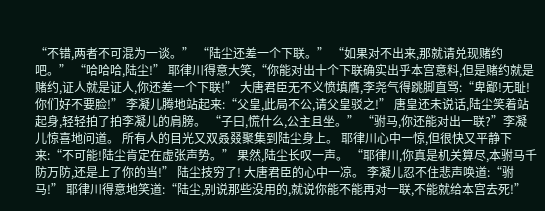“不错,两者不可混为一谈。” “陆尘还差一个下联。” “如果对不出来,那就请兑现赌约吧。” “哈哈哈,陆尘!” 耶律川得意大笑,“你能对出十个下联确实出乎本宫意料,但是赌约就是赌约,证人就是证人,你还差一个下联!” 大唐君臣无不义愤填膺,李尧气得跳脚直骂:“卑鄙!无耻!你们好不要脸!” 李凝儿腾地站起来:“父皇,此局不公,请父皇驳之!” 唐皇还未说话,陆尘笑着站起身,轻轻拍了拍李凝儿的肩膀。 “子曰,慌什么,公主且坐。” “驸马,你还能对出一联?”李凝儿惊喜地问道。 所有人的目光又双叒叕聚集到陆尘身上。 耶律川心中一惊,但很快又平静下来:“不可能!陆尘肯定在虚张声势。” 果然,陆尘长叹一声。 “耶律川,你真是机关算尽,本驸马千防万防,还是上了你的当!” 陆尘技穷了! 大唐君臣的心中一凉。 李凝儿忍不住悲声唤道:“驸马!” 耶律川得意地笑道:“陆尘,别说那些没用的,就说你能不能再对一联,不能就给本宫去死!”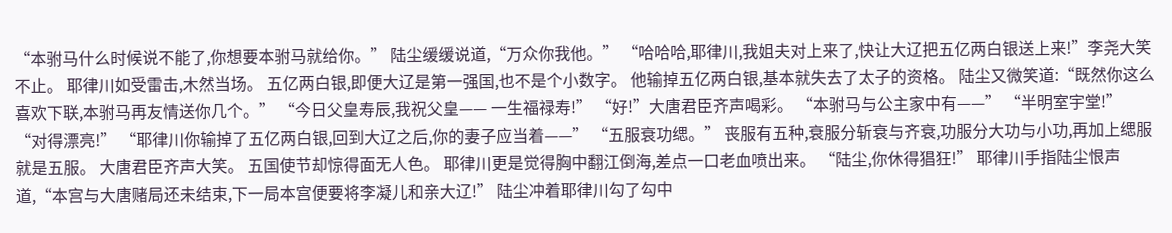“本驸马什么时候说不能了,你想要本驸马就给你。” 陆尘缓缓说道,“万众你我他。” “哈哈哈,耶律川,我姐夫对上来了,快让大辽把五亿两白银送上来!”李尧大笑不止。 耶律川如受雷击,木然当场。 五亿两白银,即便大辽是第一强国,也不是个小数字。 他输掉五亿两白银,基本就失去了太子的资格。 陆尘又微笑道:“既然你这么喜欢下联,本驸马再友情送你几个。” “今日父皇寿辰,我祝父皇—— 一生福禄寿!” “好!”大唐君臣齐声喝彩。 “本驸马与公主家中有——” “半明室宇堂!” “对得漂亮!” “耶律川你输掉了五亿两白银,回到大辽之后,你的妻子应当着——” “五服衰功缌。” 丧服有五种,衰服分斩衰与齐衰,功服分大功与小功,再加上缌服就是五服。 大唐君臣齐声大笑。 五国使节却惊得面无人色。 耶律川更是觉得胸中翻江倒海,差点一口老血喷出来。 “陆尘,你休得猖狂!” 耶律川手指陆尘恨声道,“本宫与大唐赌局还未结束,下一局本宫便要将李凝儿和亲大辽!” 陆尘冲着耶律川勾了勾中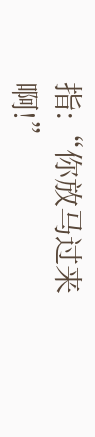指:“你放马过来啊!”